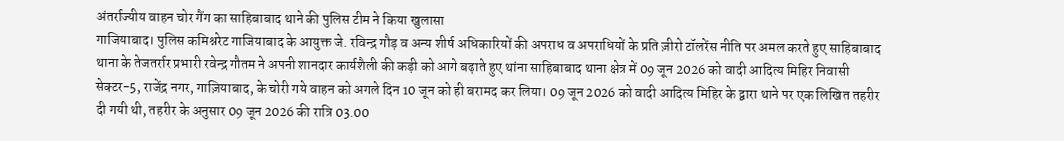अंतर्राज्यीय वाहन चोर गैंग का साहिबाबाद थाने की पुलिस टीम ने किया खुलासा
गाजियाबाद। पुलिस कमिश्नरेट गाजियाबाद के आयुक्त जे. रविन्द्र गौड़ व अन्य शीर्ष अधिकारियों की अपराध व अपराधियों के प्रति ज़ीरो टॉलरेंस नीति पर अमल करते हुए साहिबाबाद थाना के तेजतर्रार प्रभारी रवेन्द्र गौतम ने अपनी शानदार कार्यशैली की कड़ी को आगे बढ़ाते हुए थांना साहिबाबाद थाना क्षेत्र में 09 जून 2026 को वादी आदित्य मिहिर निवासी सेक्टर-5, राजेंद्र नगर, गाज़ियाबाद, के चोरी गये वाहन को अगले दिन 10 जून को ही बरामद कर लिया। 09 जून 2026 को वादी आदित्य मिहिर के द्वारा थाने पर एक लिखित तहरीर दी गयी थी, तहरीर के अनुसार 09 जून 2026 की रात्रि 03.00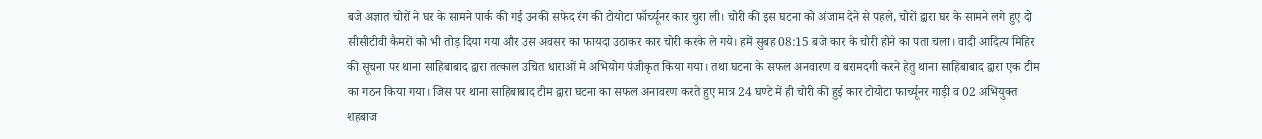बजे अज्ञात चोरों ने घर के सामने पार्क की गई उनकी सफेद रंग की टोयोटा फॉर्च्यूनर कार चुरा ली। चोरी की इस घटना को अंजाम देने से पहले, चोरों द्वारा घर के सामने लगे हुए दो सीसीटीवी कैमरों को भी तोड़ दिया गया और उस अवसर का फायदा उठाकर कार चोरी करके ले गये। हमें सुबह 08:15 बजे कार के चोरी होने का पता चला। वादी आदित्य मिहिर की सूचना पर थाना साहिबाबाद द्वारा तत्काल उचित धाराओं मे अभियोग पंजीकृत किया गया। तथा घटना के सफल अनवारण व बरामदगी करने हेतु थाना साहिबाबाद द्वारा एक टीम का गठन किया गया। जिस पर थाना साहिबाबाद टीम द्वारा घटना का सफल अनावरण करते हुए मात्र 24 घण्टे में ही चोरी की हुई कार टोयोटा फार्च्यूनर गाड़ी व 02 अभियुक्त शहबाज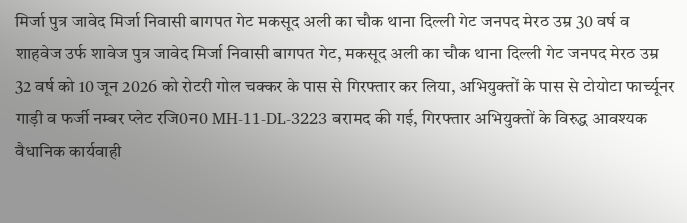मिर्जा पुत्र जावेद मिर्जा निवासी बागपत गेट मकसूद अली का चौक थाना दिल्ली गेट जनपद मेरठ उम्र 30 वर्ष व शाहवेज उर्फ शावेज पुत्र जावेद मिर्जा निवासी बागपत गेट, मकसूद अली का चौक थाना दिल्ली गेट जनपद मेरठ उम्र 32 वर्ष को 10 जून 2026 को रोटरी गोल चक्कर के पास से गिरफ्तार कर लिया, अभियुक्तों के पास से टोयोटा फार्च्यूनर गाड़ी व फर्जी नम्बर प्लेट रजि0न0 MH-11-DL-3223 बरामद की गई, गिरफ्तार अभियुक्तों के विरुद्ध आवश्यक वैधानिक कार्यवाही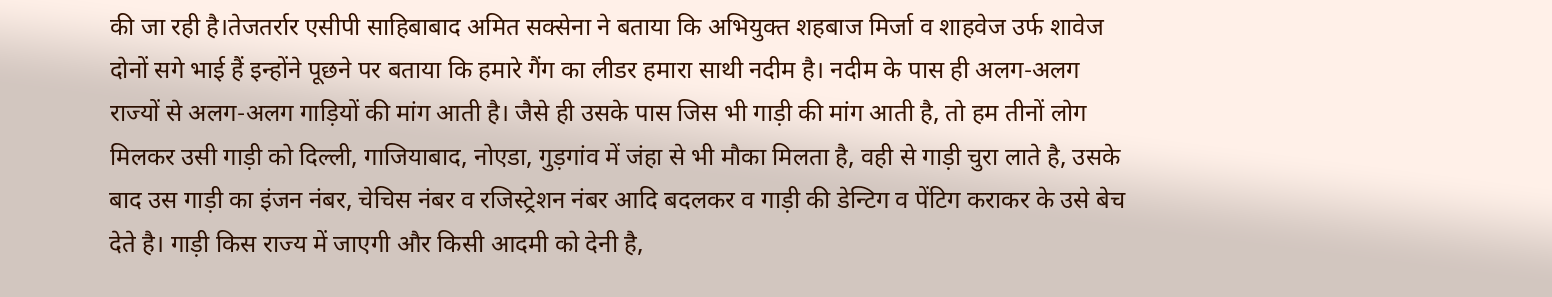की जा रही है।तेजतर्रार एसीपी साहिबाबाद अमित सक्सेना ने बताया कि अभियुक्त शहबाज मिर्जा व शाहवेज उर्फ शावेज दोनों सगे भाई हैं इन्होंने पूछने पर बताया कि हमारे गैंग का लीडर हमारा साथी नदीम है। नदीम के पास ही अलग-अलग राज्यों से अलग-अलग गाड़ियों की मांग आती है। जैसे ही उसके पास जिस भी गाड़ी की मांग आती है, तो हम तीनों लोग मिलकर उसी गाड़ी को दिल्ली, गाजियाबाद, नोएडा, गुड़गांव में जंहा से भी मौका मिलता है, वही से गाड़ी चुरा लाते है, उसके बाद उस गाड़ी का इंजन नंबर, चेचिस नंबर व रजिस्ट्रेशन नंबर आदि बदलकर व गाड़ी की डेन्टिग व पेंटिग कराकर के उसे बेच देते है। गाड़ी किस राज्य में जाएगी और किसी आदमी को देनी है,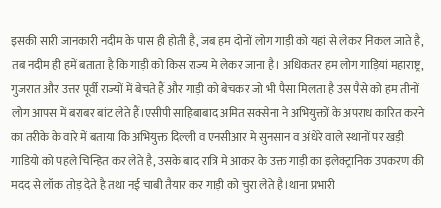इसकी सारी जानकारी नदीम के पास ही होती है, जब हम दोनों लोग गाड़ी को यहां से लेकर निकल जाते है, तब नदीम ही हमें बताता है कि गाड़ी को किस राज्य मे लेकर जाना है। अधिकतर हम लोग गाड़ियां महाराष्ट्र, गुजरात और उत्तर पूर्वी राज्यों में बेचते हैं और गाड़ी को बेचकर जो भी पैसा मिलता है उस पैसे को हम तीनों लोग आपस में बराबर बांट लेते हैं।एसीपी साहिबाबाद अमित सक्सेना ने अभियुक्तों के अपराध कारित करने का तरीके के वारे में बताया कि अभियुक्त दिल्ली व एनसीआर मे सुनसान व अंधेरे वाले स्थानों पर खड़ी गाडियो को पहले चिन्हित कर लेते है, उसके बाद रात्रि मे आकर के उक्त गाड़ी का इलेक्ट्रानिक उपकरण की मदद से लॉक तोड़ देते है तथा नई चाबी तैयार कर गाड़ी को चुरा लेते है।थाना प्रभारी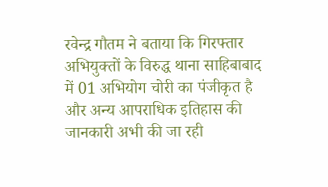रवेन्द्र गौतम ने बताया कि गिरफ्तार अभियुक्तों के विरुद्ध थाना साहिबाबाद में 01 अभियोग चोरी का पंजीकृत है और अन्य आपराधिक इतिहास की जानकारी अभी की जा रही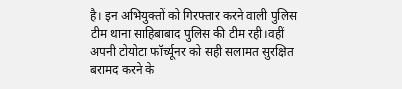है। इन अभियुक्तों को गिरफ्तार करने वाली पुलिस टीम थाना साहिबाबाद पुलिस की टीम रही।वहीं अपनी टोयोटा फॉर्च्यूनर को सही सलामत सुरक्षित बरामद करने के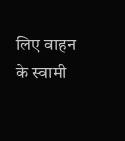लिए वाहन के स्वामी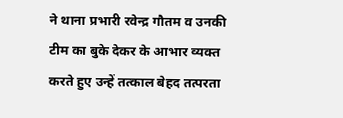ने थाना प्रभारी रवेन्द्र गौतम व उनकी टीम का बुके देकर के आभार व्यक्त करते हुए उन्हें तत्काल बेहद तत्परता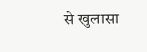से खुलासा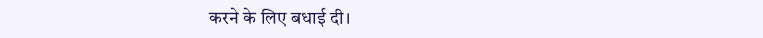करने के लिए बधाई दी।